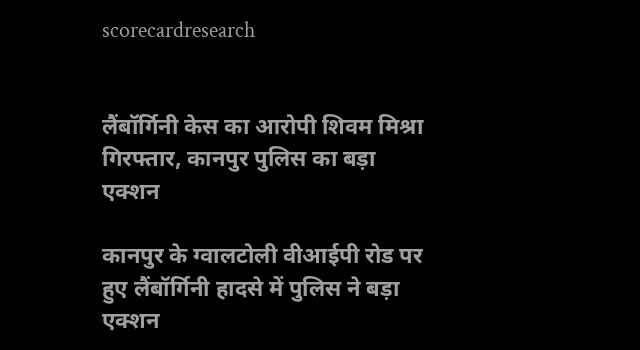scorecardresearch


लैंबॉर्गिनी केस का आरोपी शिवम मिश्रा गिरफ्तार, कानपुर पुलिस का बड़ा एक्शन

कानपुर के ग्वालटोली वीआईपी रोड पर हुए लैंबॉर्गिनी हादसे में पुलिस ने बड़ा एक्शन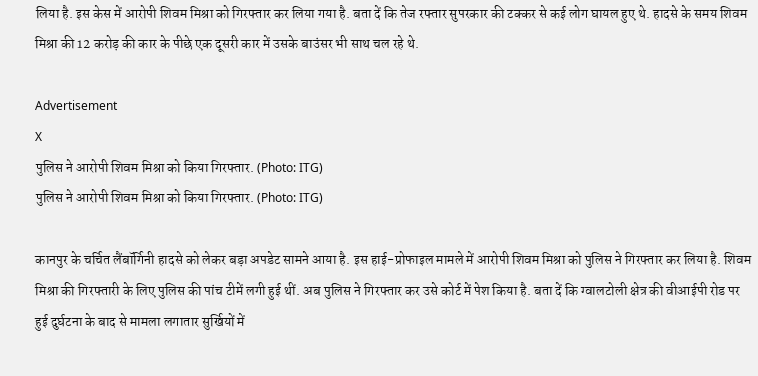लिया है. इस केस में आरोपी शिवम मिश्रा को गिरफ्तार कर लिया गया है. बता दें कि तेज रफ्तार सुपरकार की टक्कर से कई लोग घायल हुए थे. हादसे के समय शिवम मिश्रा की 12 करोड़ की कार के पीछे एक दूसरी कार में उसके बाउंसर भी साथ चल रहे थे.

Advertisement
X
पुलिस ने आरोपी शिवम मिश्रा को किया गिरफ्तार. (Photo: ITG)
पुलिस ने आरोपी शिवम मिश्रा को किया गिरफ्तार. (Photo: ITG)

कानपुर के चर्चित लैंबॉर्गिनी हादसे को लेकर बड़ा अपडेट सामने आया है. इस हाई-प्रोफाइल मामले में आरोपी शिवम मिश्रा को पुलिस ने गिरफ्तार कर लिया है. शिवम मिश्रा की गिरफ्तारी के लिए पुलिस की पांच टीमें लगी हुई थीं. अब पुलिस ने गिरफ्तार कर उसे कोर्ट में पेश किया है. बता दें कि ग्वालटोली क्षेत्र की वीआईपी रोड पर हुई दुर्घटना के बाद से मामला लगातार सुर्खियों में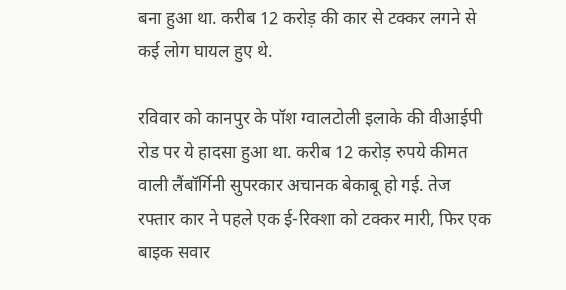बना हुआ था. करीब 12 करोड़ की कार से टक्कर लगने से कई लोग घायल हुए थे.

रविवार को कानपुर के पॉश ग्वालटोली इलाके की वीआईपी रोड पर ये हादसा हुआ था. करीब 12 करोड़ रुपये कीमत वाली लैंबॉर्गिनी सुपरकार अचानक बेकाबू हो गई. तेज रफ्तार कार ने पहले एक ई-रिक्शा को टक्कर मारी, फिर एक बाइक सवार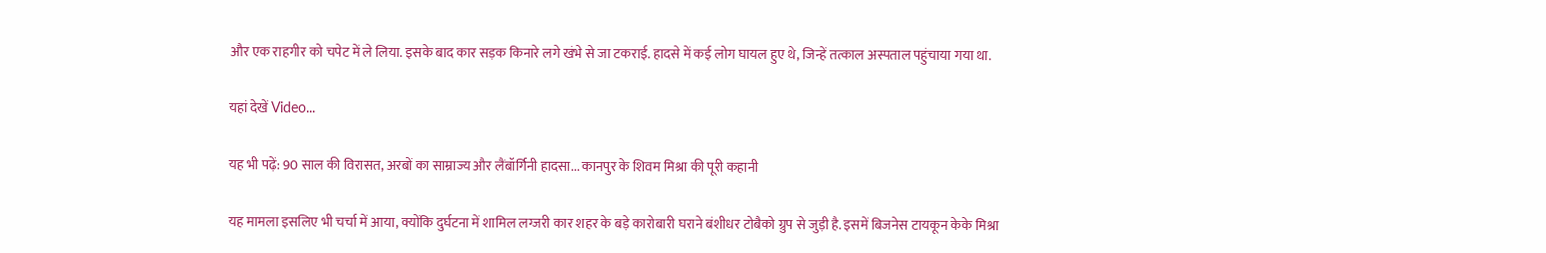और एक राहगीर को चपेट में ले लिया. इसके बाद कार सड़क किनारे लगे खंभे से जा टकराई. हादसे में कई लोग घायल हुए थे, जिन्हें तत्काल अस्पताल पहुंचाया गया था.

यहां देखें Video...

यह भी पढ़ें: 90 साल की विरासत, अरबों का साम्राज्य और लैंबॉर्गिनी हादसा... कानपुर के शिवम मिश्रा की पूरी कहानी

यह मामला इसलिए भी चर्चा में आया, क्योंकि दुर्घटना में शामिल लग्जरी कार शहर के बड़े कारोबारी घराने बंशीधर टोबैको ग्रुप से जुड़ी है. इसमें बिजनेस टायकून केके मिश्रा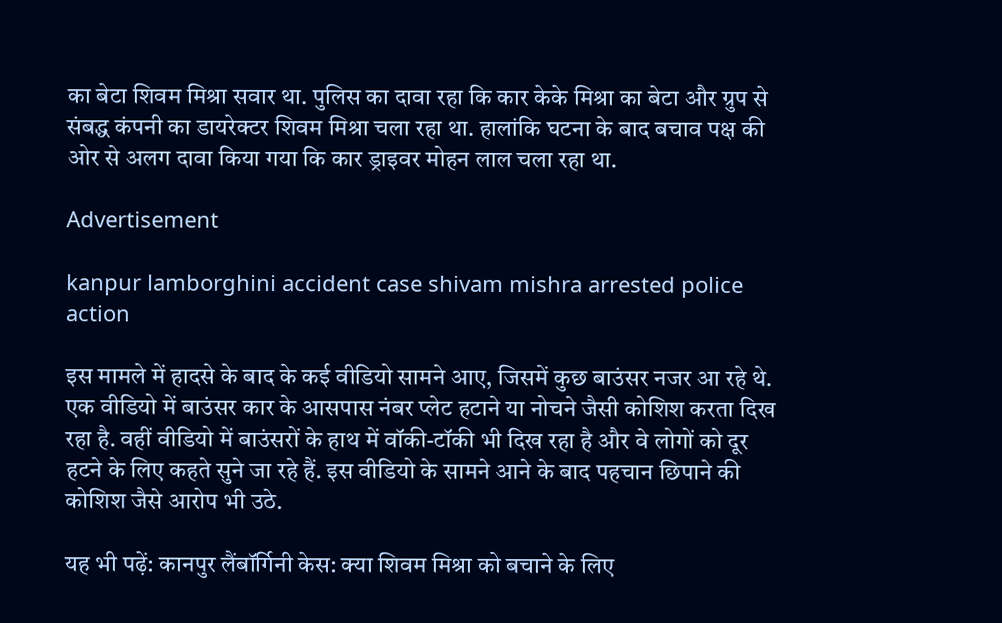का बेटा शिवम मिश्रा सवार था. पुलिस का दावा रहा कि कार केके मिश्रा का बेटा और ग्रुप से संबद्ध कंपनी का डायरेक्टर शिवम मिश्रा चला रहा था. हालांकि घटना के बाद बचाव पक्ष की ओर से अलग दावा किया गया कि कार ड्राइवर मोहन लाल चला रहा था.

Advertisement

kanpur lamborghini accident case shivam mishra arrested police action

इस मामले में हादसे के बाद के कई वीडियो सामने आए, जिसमें कुछ बाउंसर नजर आ रहे थे. एक वीडियो में बाउंसर कार के आसपास नंबर प्लेट हटाने या नोचने जैसी कोशिश करता दिख रहा है. वहीं वीडियो में बाउंसरों के हाथ में वॉकी-टॉकी भी दिख रहा है और वे लोगों को दूर हटने के लिए कहते सुने जा रहे हैं. इस वीडियो के सामने आने के बाद पहचान छिपाने की कोशिश जैसे आरोप भी उठे.

यह भी पढ़ें: कानपुर लैंबॉर्गिनी केस: क्या शिवम मिश्रा को बचाने के लिए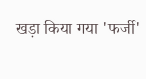खड़ा किया गया 'फर्जी'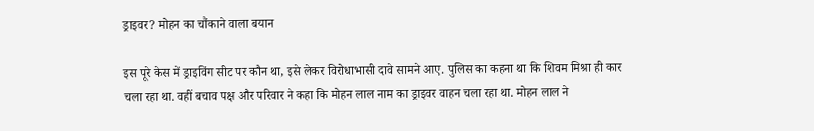ड्राइवर? मोहन का चौंकाने वाला बयान

इस पूरे केस में ड्राइविंग सीट पर कौन था, इसे लेकर विरोधाभासी दावे सामने आए. पुलिस का कहना था कि शिवम मिश्रा ही कार चला रहा था. वहीं बचाव पक्ष और परिवार ने कहा कि मोहन लाल नाम का ड्राइवर वाहन चला रहा था. मोहन लाल ने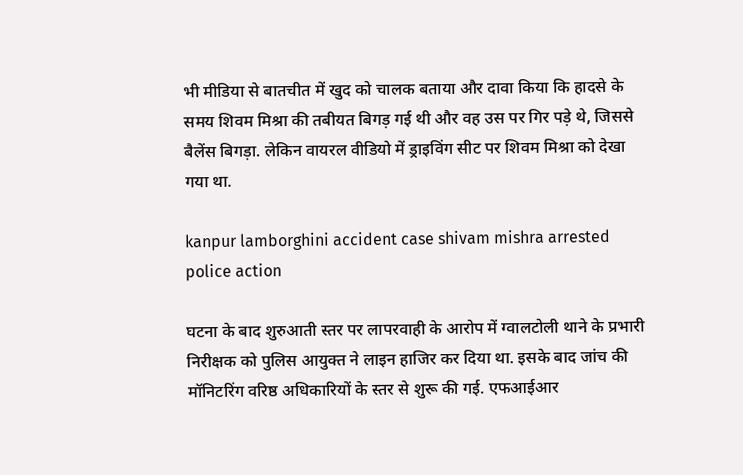भी मीडिया से बातचीत में खुद को चालक बताया और दावा किया कि हादसे के समय शिवम मिश्रा की तबीयत बिगड़ गई थी और वह उस पर गिर पड़े थे, जिससे बैलेंस बिगड़ा. लेकिन वायरल वीडियो में ड्राइविंग सीट पर शिवम मिश्रा को देखा गया था.

kanpur lamborghini accident case shivam mishra arrested police action

घटना के बाद शुरुआती स्तर पर लापरवाही के आरोप में ग्वालटोली थाने के प्रभारी निरीक्षक को पुलिस आयुक्त ने लाइन हाजिर कर दिया था. इसके बाद जांच की मॉनिटरिंग वरिष्ठ अधिकारियों के स्तर से शुरू की गई. एफआईआर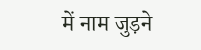में नाम जुड़ने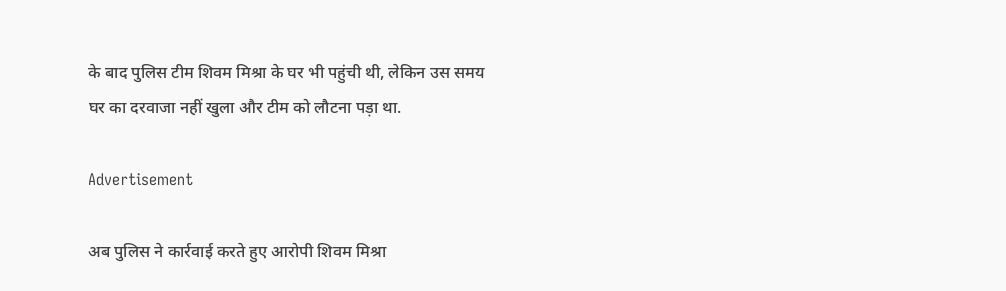के बाद पुलिस टीम शिवम मिश्रा के घर भी पहुंची थी, लेकिन उस समय घर का दरवाजा नहीं खुला और टीम को लौटना पड़ा था.

Advertisement

अब पुलिस ने कार्रवाई करते हुए आरोपी शिवम मिश्रा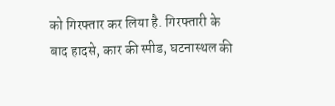को गिरफ्तार कर लिया है. गिरफ्तारी के बाद हादसे, कार की स्पीड, घटनास्थल की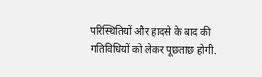परिस्थितियों और हादसे के बाद की गतिविधियों को लेकर पूछताछ होगी.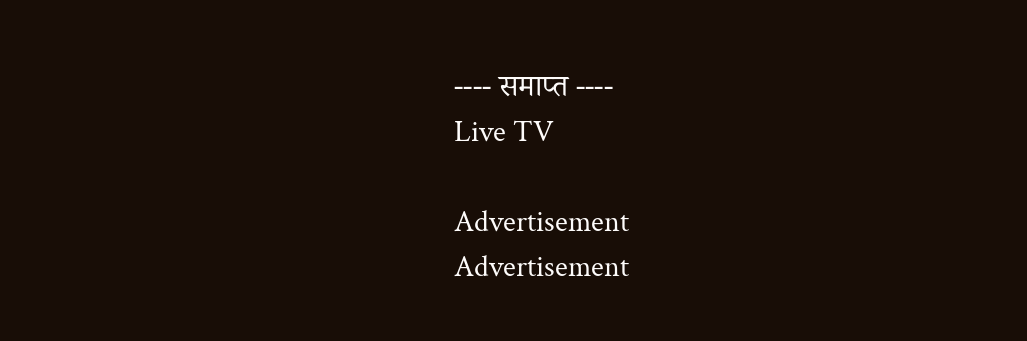---- समाप्त ----
Live TV

Advertisement
Advertisement